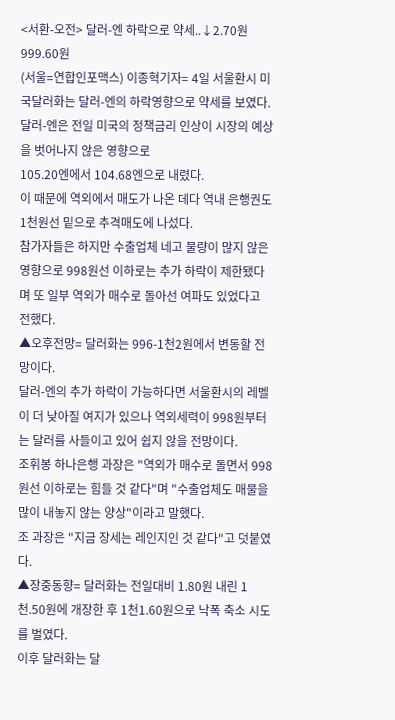<서환-오전> 달러-엔 하락으로 약세..↓2.70원 999.60원
(서울=연합인포맥스) 이종혁기자= 4일 서울환시 미국달러화는 달러-엔의 하락영향으로 약세를 보였다.
달러-엔은 전일 미국의 정책금리 인상이 시장의 예상을 벗어나지 않은 영향으로
105.20엔에서 104.68엔으로 내렸다.
이 때문에 역외에서 매도가 나온 데다 역내 은행권도 1천원선 밑으로 추격매도에 나섰다.
참가자들은 하지만 수출업체 네고 물량이 많지 않은 영향으로 998원선 이하로는 추가 하락이 제한됐다며 또 일부 역외가 매수로 돌아선 여파도 있었다고 전했다.
▲오후전망= 달러화는 996-1천2원에서 변동할 전망이다.
달러-엔의 추가 하락이 가능하다면 서울환시의 레벨이 더 낮아질 여지가 있으나 역외세력이 998원부터는 달러를 사들이고 있어 쉽지 않을 전망이다.
조휘봉 하나은행 과장은 "역외가 매수로 돌면서 998원선 이하로는 힘들 것 같다"며 "수출업체도 매물을 많이 내놓지 않는 양상"이라고 말했다.
조 과장은 "지금 장세는 레인지인 것 같다"고 덧붙였다.
▲장중동향= 달러화는 전일대비 1.80원 내린 1천.50원에 개장한 후 1천1.60원으로 낙폭 축소 시도를 벌였다.
이후 달러화는 달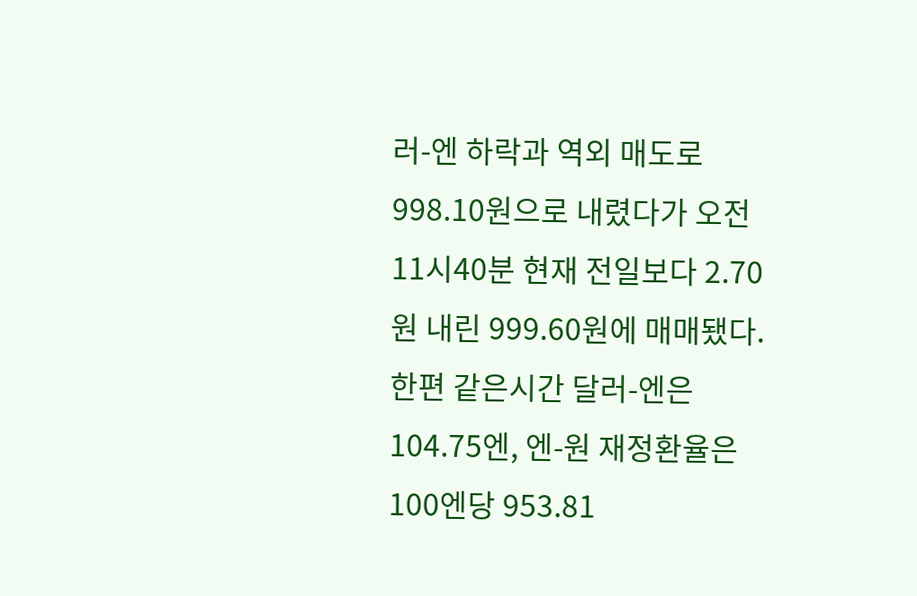러-엔 하락과 역외 매도로 998.10원으로 내렸다가 오전 11시40분 현재 전일보다 2.70원 내린 999.60원에 매매됐다.
한편 같은시간 달러-엔은 104.75엔, 엔-원 재정환율은 100엔당 953.81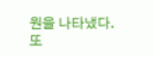원을 나타냈다.
또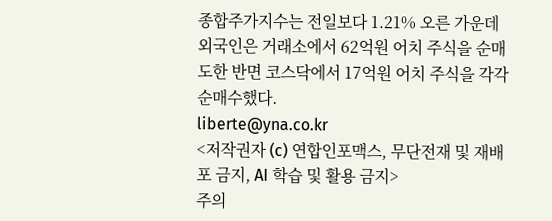종합주가지수는 전일보다 1.21% 오른 가운데 외국인은 거래소에서 62억원 어치 주식을 순매도한 반면 코스닥에서 17억원 어치 주식을 각각 순매수했다.
liberte@yna.co.kr
<저작권자 (c) 연합인포맥스, 무단전재 및 재배포 금지, AI 학습 및 활용 금지>
주의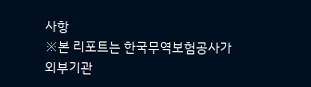사항
※본 리포트는 한국무역보험공사가 외부기관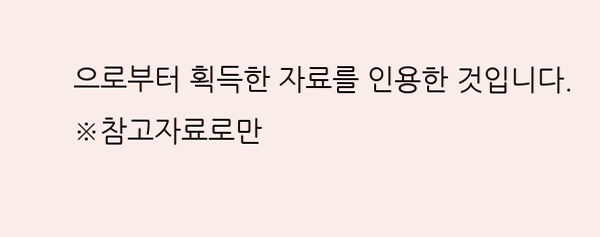으로부터 획득한 자료를 인용한 것입니다.
※참고자료로만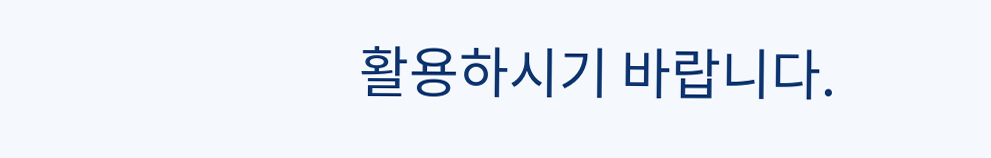활용하시기 바랍니다.